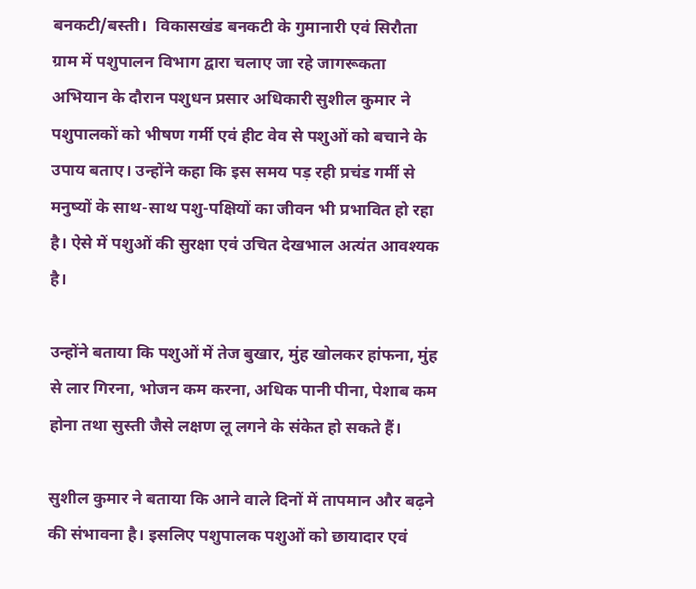बनकटी/बस्ती।  विकासखंड बनकटी के गुमानारी एवं सिरौता ग्राम में पशुपालन विभाग द्वारा चलाए जा रहे जागरूकता अभियान के दौरान पशुधन प्रसार अधिकारी सुशील कुमार ने पशुपालकों को भीषण गर्मी एवं हीट वेव से पशुओं को बचाने के उपाय बताए। उन्होंने कहा कि इस समय पड़ रही प्रचंड गर्मी से मनुष्यों के साथ-साथ पशु-पक्षियों का जीवन भी प्रभावित हो रहा है। ऐसे में पशुओं की सुरक्षा एवं उचित देखभाल अत्यंत आवश्यक है।

उन्होंने बताया कि पशुओं में तेज बुखार, मुंह खोलकर हांफना, मुंह से लार गिरना, भोजन कम करना, अधिक पानी पीना, पेशाब कम होना तथा सुस्ती जैसे लक्षण लू लगने के संकेत हो सकते हैं।

सुशील कुमार ने बताया कि आने वाले दिनों में तापमान और बढ़ने की संभावना है। इसलिए पशुपालक पशुओं को छायादार एवं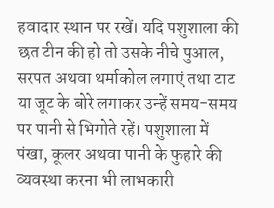हवादार स्थान पर रखें। यदि पशुशाला की छत टीन की हो तो उसके नीचे पुआल, सरपत अथवा थर्माकोल लगाएं तथा टाट या जूट के बोरे लगाकर उन्हें समय-समय पर पानी से भिगोते रहें। पशुशाला में पंखा, कूलर अथवा पानी के फुहारे की व्यवस्था करना भी लाभकारी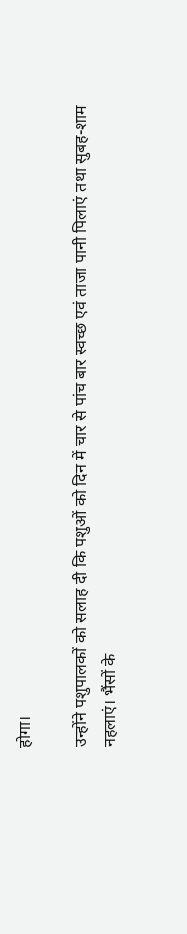होगा।

उन्होंने पशुपालकों को सलाह दी कि पशुओं को दिन में चार से पांच बार स्वच्छ एवं ताजा पानी पिलाएं तथा सुबह-शाम नहलाएं। भैंसों के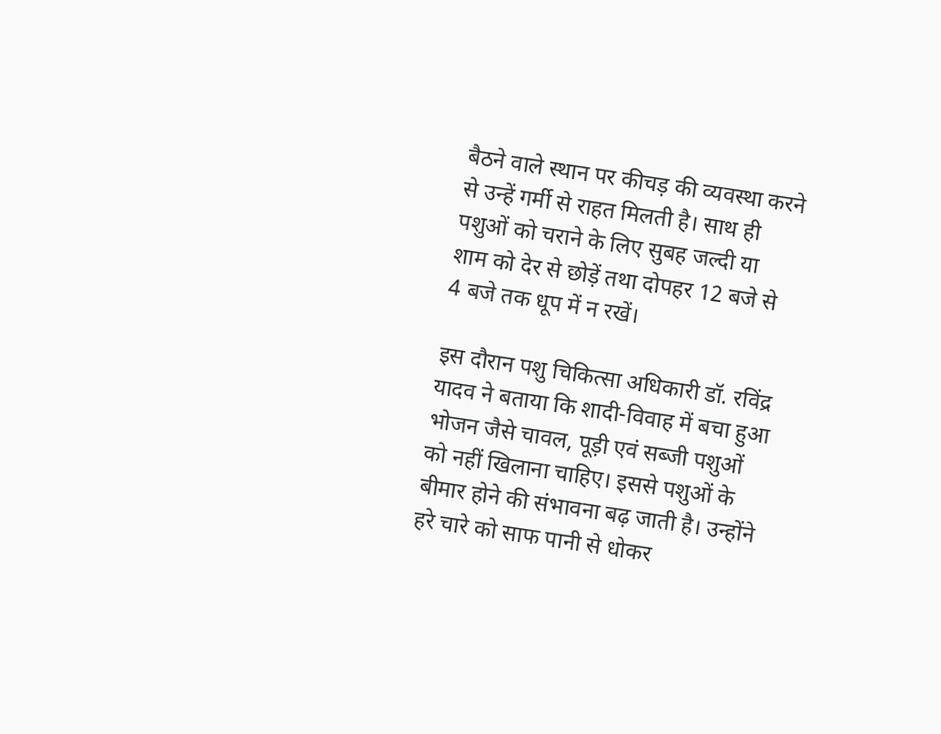बैठने वाले स्थान पर कीचड़ की व्यवस्था करने से उन्हें गर्मी से राहत मिलती है। साथ ही पशुओं को चराने के लिए सुबह जल्दी या शाम को देर से छोड़ें तथा दोपहर 12 बजे से 4 बजे तक धूप में न रखें।

इस दौरान पशु चिकित्सा अधिकारी डॉ. रविंद्र यादव ने बताया कि शादी-विवाह में बचा हुआ भोजन जैसे चावल, पूड़ी एवं सब्जी पशुओं को नहीं खिलाना चाहिए। इससे पशुओं के बीमार होने की संभावना बढ़ जाती है। उन्होंने हरे चारे को साफ पानी से धोकर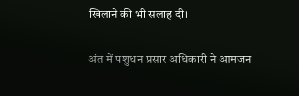खिलाने की भी सलाह दी।

अंत में पशुधन प्रसार अधिकारी ने आमजन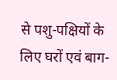से पशु-पक्षियों के लिए घरों एवं बाग-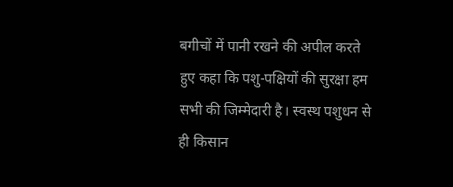बगीचों में पानी रखने की अपील करते हुए कहा कि पशु-पक्षियों की सुरक्षा हम सभी की जिम्मेदारी है। स्वस्थ पशुधन से ही किसान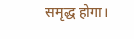समृद्ध होगा।